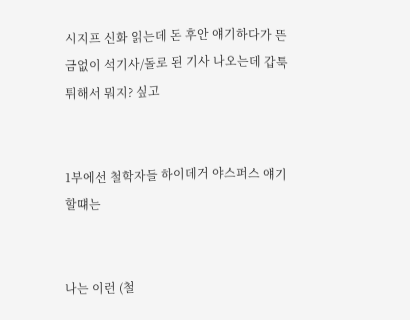시지프 신화 읽는데 돈 후안 얘기하다가 뜬금없이 석기사/돌로 된 기사 나오는데 갑툭튀해서 뭐지? 싶고


1부에선 철학자들 하이데거 야스퍼스 얘기할떄는


나는 이런 (철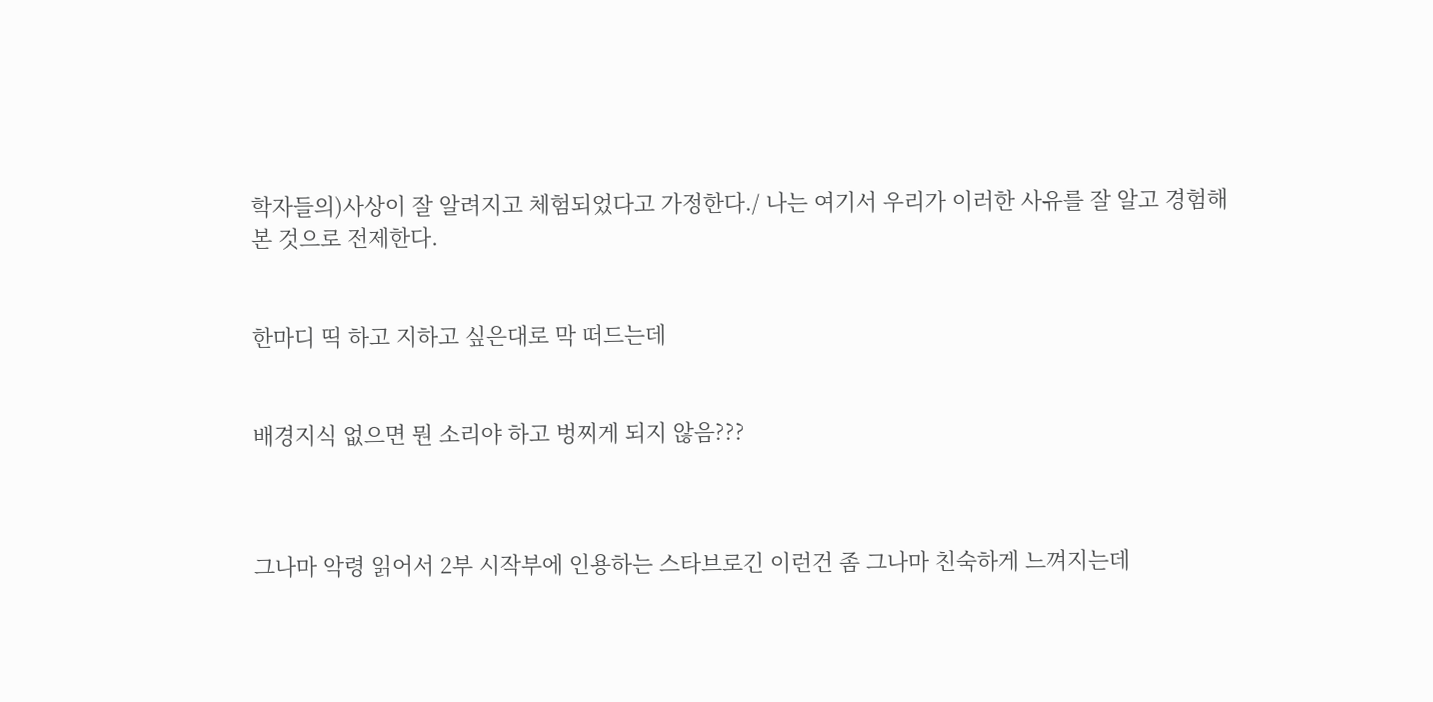학자들의)사상이 잘 알려지고 체험되었다고 가정한다./ 나는 여기서 우리가 이러한 사유를 잘 알고 경험해본 것으로 전제한다.


한마디 띡 하고 지하고 싶은대로 막 떠드는데


배경지식 없으면 뭔 소리야 하고 벙찌게 되지 않음???



그나마 악령 읽어서 2부 시작부에 인용하는 스타브로긴 이런건 좀 그나마 친숙하게 느껴지는데